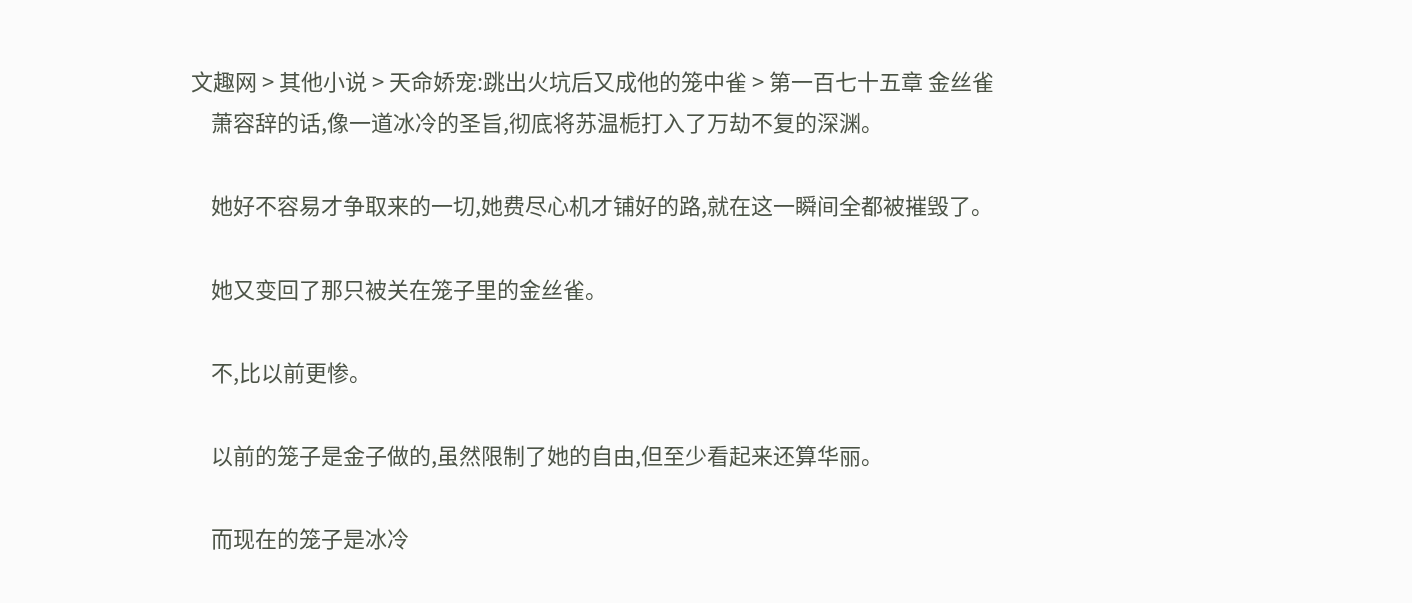文趣网 > 其他小说 > 天命娇宠:跳出火坑后又成他的笼中雀 > 第一百七十五章 金丝雀
    萧容辞的话,像一道冰冷的圣旨,彻底将苏温栀打入了万劫不复的深渊。

    她好不容易才争取来的一切,她费尽心机才铺好的路,就在这一瞬间全都被摧毁了。

    她又变回了那只被关在笼子里的金丝雀。

    不,比以前更惨。

    以前的笼子是金子做的,虽然限制了她的自由,但至少看起来还算华丽。

    而现在的笼子是冰冷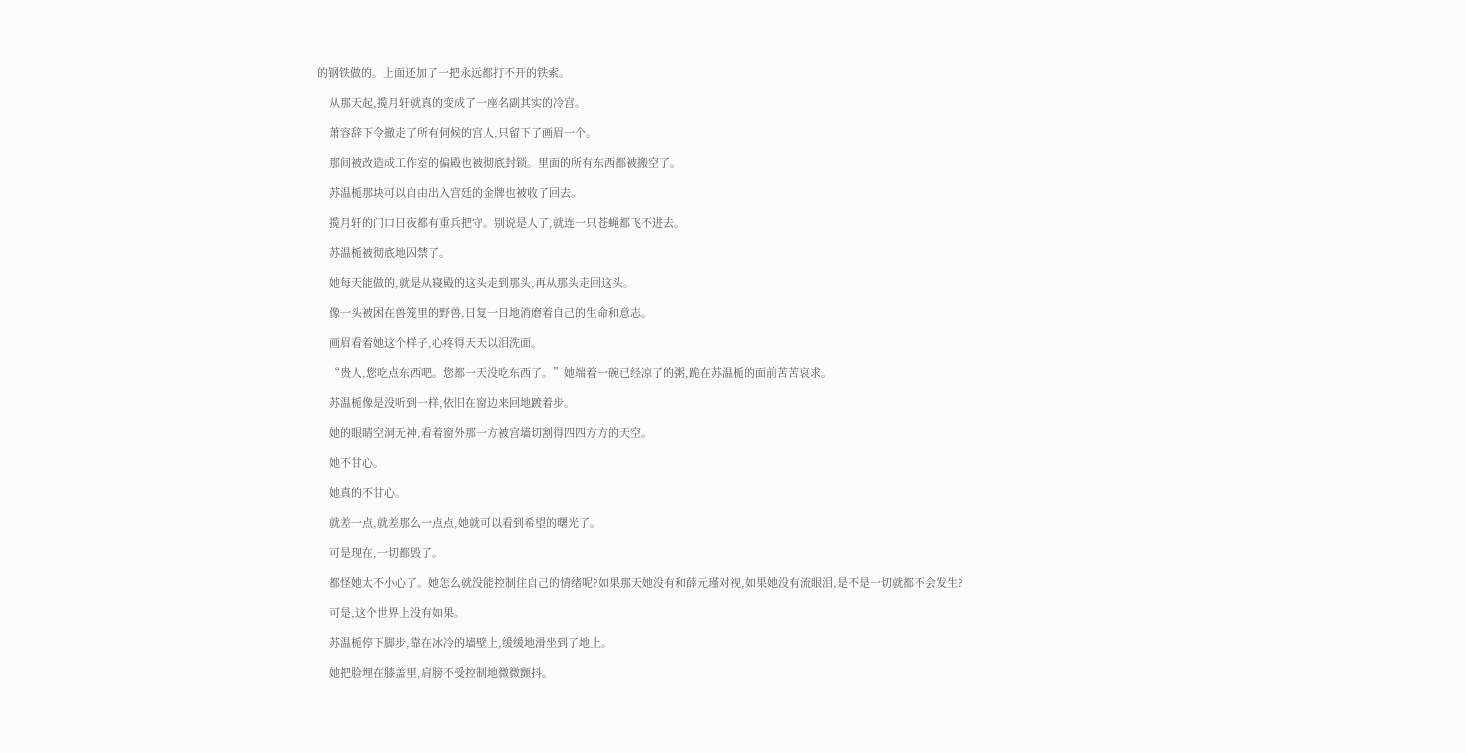的钢铁做的。上面还加了一把永远都打不开的铁索。

    从那天起,揽月轩就真的变成了一座名副其实的冷宫。

    萧容辞下令撤走了所有伺候的宫人,只留下了画眉一个。

    那间被改造成工作室的偏殿也被彻底封锁。里面的所有东西都被搬空了。

    苏温栀那块可以自由出入宫廷的金牌也被收了回去。

    揽月轩的门口日夜都有重兵把守。别说是人了,就连一只苍蝇都飞不进去。

    苏温栀被彻底地囚禁了。

    她每天能做的,就是从寝殿的这头走到那头,再从那头走回这头。

    像一头被困在兽笼里的野兽,日复一日地消磨着自己的生命和意志。

    画眉看着她这个样子,心疼得天天以泪洗面。

    “贵人,您吃点东西吧。您都一天没吃东西了。”她端着一碗已经凉了的粥,跪在苏温栀的面前苦苦哀求。

    苏温栀像是没听到一样,依旧在窗边来回地踱着步。

    她的眼睛空洞无神,看着窗外那一方被宫墙切割得四四方方的天空。

    她不甘心。

    她真的不甘心。

    就差一点,就差那么一点点,她就可以看到希望的曙光了。

    可是现在,一切都毁了。

    都怪她太不小心了。她怎么就没能控制住自己的情绪呢?如果那天她没有和薛元瑾对视,如果她没有流眼泪,是不是一切就都不会发生?

    可是,这个世界上没有如果。

    苏温栀停下脚步,靠在冰冷的墙壁上,缓缓地滑坐到了地上。

    她把脸埋在膝盖里,肩膀不受控制地微微颤抖。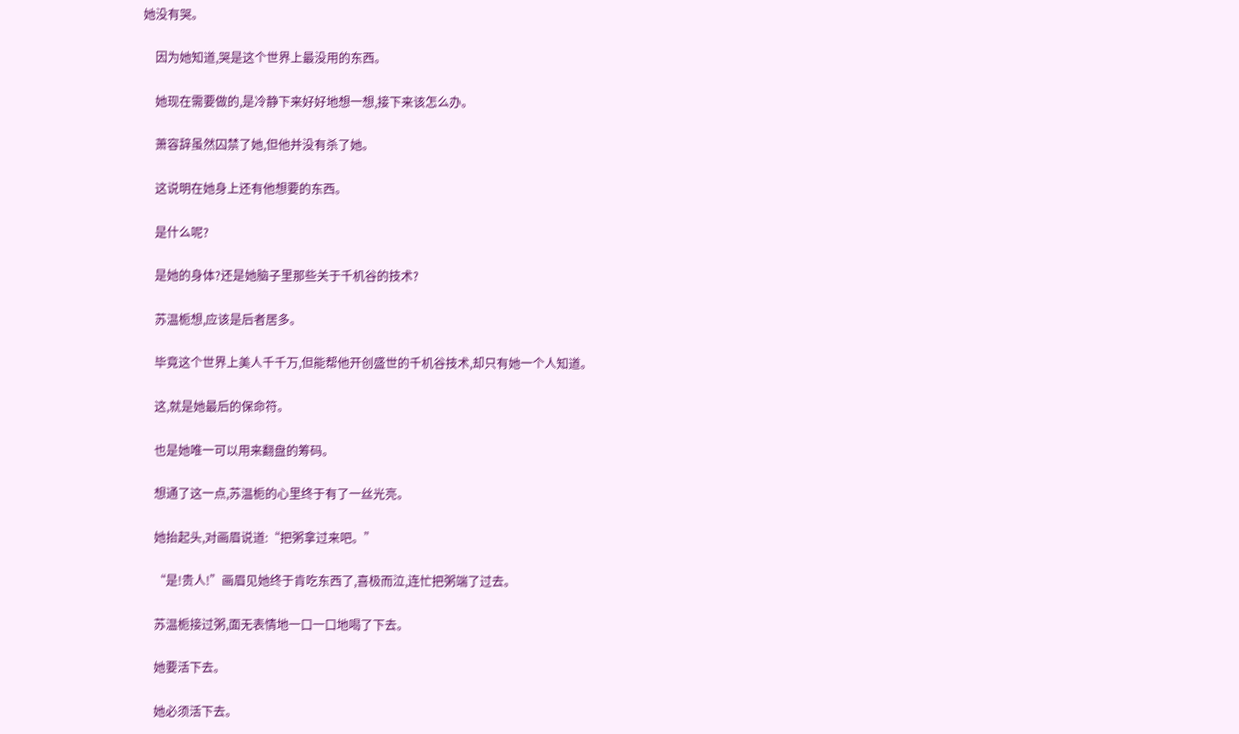她没有哭。

    因为她知道,哭是这个世界上最没用的东西。

    她现在需要做的,是冷静下来好好地想一想,接下来该怎么办。

    萧容辞虽然囚禁了她,但他并没有杀了她。

    这说明在她身上还有他想要的东西。

    是什么呢?

    是她的身体?还是她脑子里那些关于千机谷的技术?

    苏温栀想,应该是后者居多。

    毕竟这个世界上美人千千万,但能帮他开创盛世的千机谷技术,却只有她一个人知道。

    这,就是她最后的保命符。

    也是她唯一可以用来翻盘的筹码。

    想通了这一点,苏温栀的心里终于有了一丝光亮。

    她抬起头,对画眉说道:“把粥拿过来吧。”

    “是!贵人!”画眉见她终于肯吃东西了,喜极而泣,连忙把粥端了过去。

    苏温栀接过粥,面无表情地一口一口地喝了下去。

    她要活下去。

    她必须活下去。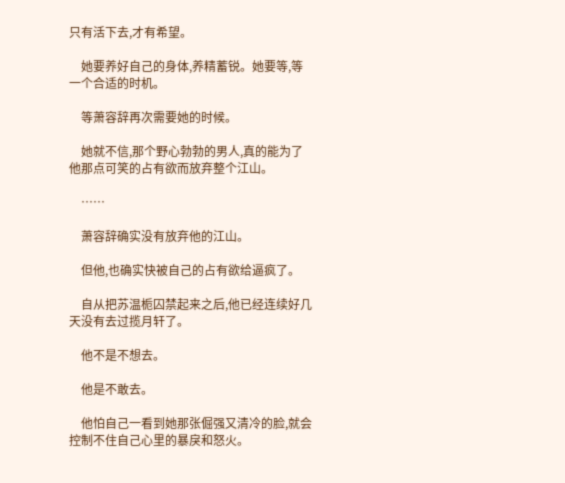只有活下去,才有希望。

    她要养好自己的身体,养精蓄锐。她要等,等一个合适的时机。

    等萧容辞再次需要她的时候。

    她就不信,那个野心勃勃的男人,真的能为了他那点可笑的占有欲而放弃整个江山。

    ……

    萧容辞确实没有放弃他的江山。

    但他,也确实快被自己的占有欲给逼疯了。

    自从把苏温栀囚禁起来之后,他已经连续好几天没有去过揽月轩了。

    他不是不想去。

    他是不敢去。

    他怕自己一看到她那张倔强又清冷的脸,就会控制不住自己心里的暴戾和怒火。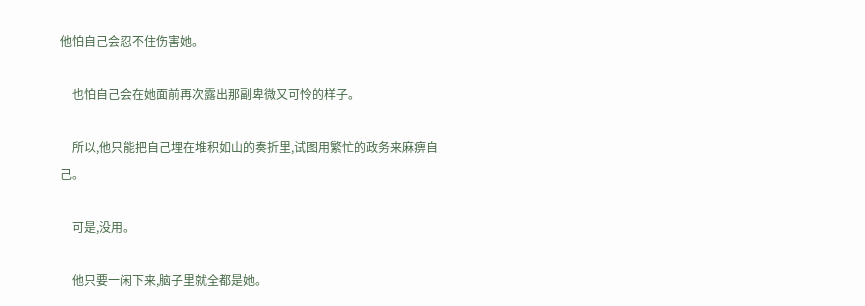他怕自己会忍不住伤害她。

    也怕自己会在她面前再次露出那副卑微又可怜的样子。

    所以,他只能把自己埋在堆积如山的奏折里,试图用繁忙的政务来麻痹自己。

    可是,没用。

    他只要一闲下来,脑子里就全都是她。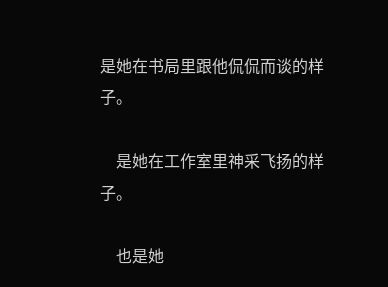是她在书局里跟他侃侃而谈的样子。

    是她在工作室里神采飞扬的样子。

    也是她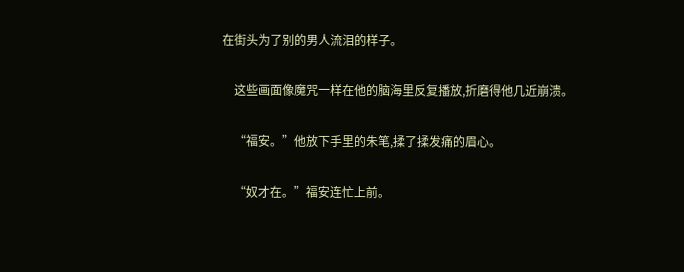在街头为了别的男人流泪的样子。

    这些画面像魔咒一样在他的脑海里反复播放,折磨得他几近崩溃。

    “福安。”他放下手里的朱笔,揉了揉发痛的眉心。

    “奴才在。”福安连忙上前。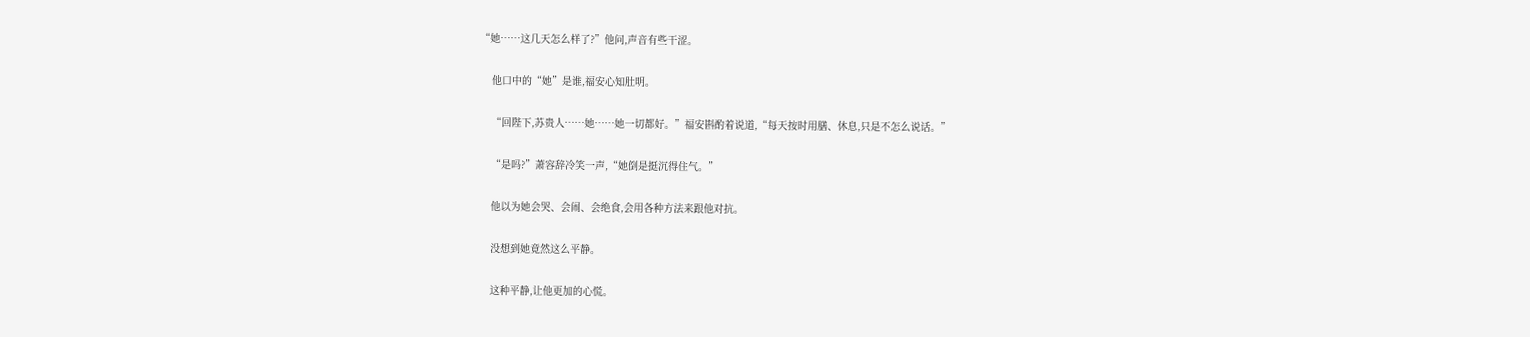“她……这几天怎么样了?”他问,声音有些干涩。

    他口中的“她”是谁,福安心知肚明。

    “回陛下,苏贵人……她……她一切都好。”福安斟酌着说道,“每天按时用膳、休息,只是不怎么说话。”

    “是吗?”萧容辞冷笑一声,“她倒是挺沉得住气。”

    他以为她会哭、会闹、会绝食,会用各种方法来跟他对抗。

    没想到她竟然这么平静。

    这种平静,让他更加的心慌。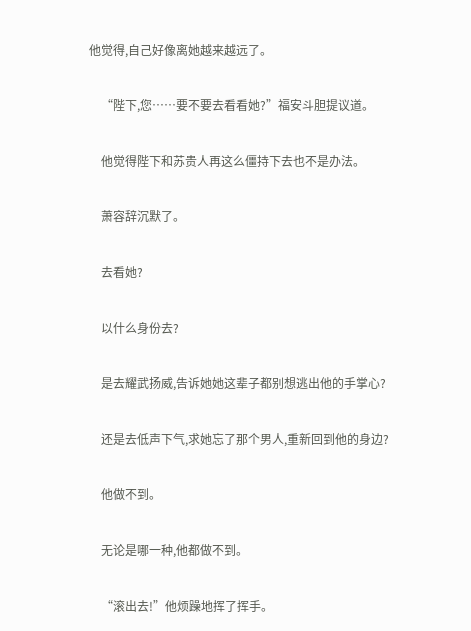他觉得,自己好像离她越来越远了。

    “陛下,您……要不要去看看她?”福安斗胆提议道。

    他觉得陛下和苏贵人再这么僵持下去也不是办法。

    萧容辞沉默了。

    去看她?

    以什么身份去?

    是去耀武扬威,告诉她她这辈子都别想逃出他的手掌心?

    还是去低声下气,求她忘了那个男人,重新回到他的身边?

    他做不到。

    无论是哪一种,他都做不到。

    “滚出去!”他烦躁地挥了挥手。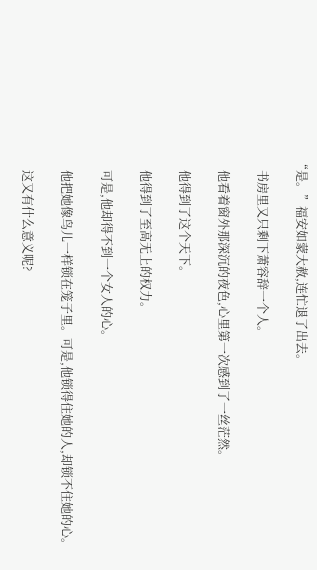“是。”福安如蒙大赦,连忙退了出去。

    书房里又只剩下萧容辞一个人。

    他看着窗外那深沉的夜色,心里第一次感到了一丝茫然。

    他得到了这个天下。

    他得到了至高无上的权力。

    可是,他却得不到一个女人的心。

    他把她像鸟儿一样锁在笼子里。可是,他锁得住她的人,却锁不住她的心。

    这又有什么意义呢?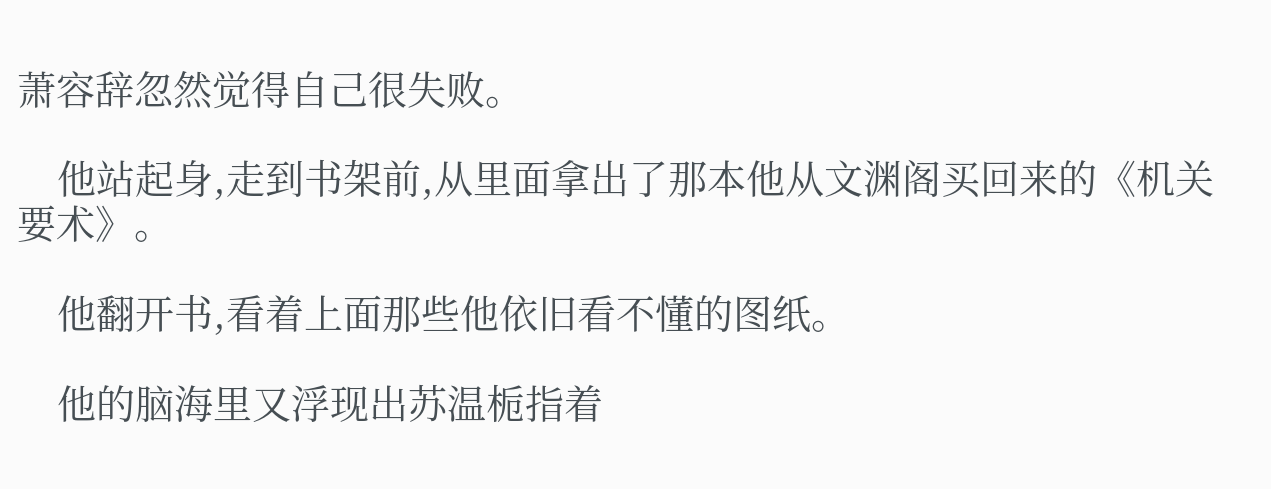萧容辞忽然觉得自己很失败。

    他站起身,走到书架前,从里面拿出了那本他从文渊阁买回来的《机关要术》。

    他翻开书,看着上面那些他依旧看不懂的图纸。

    他的脑海里又浮现出苏温栀指着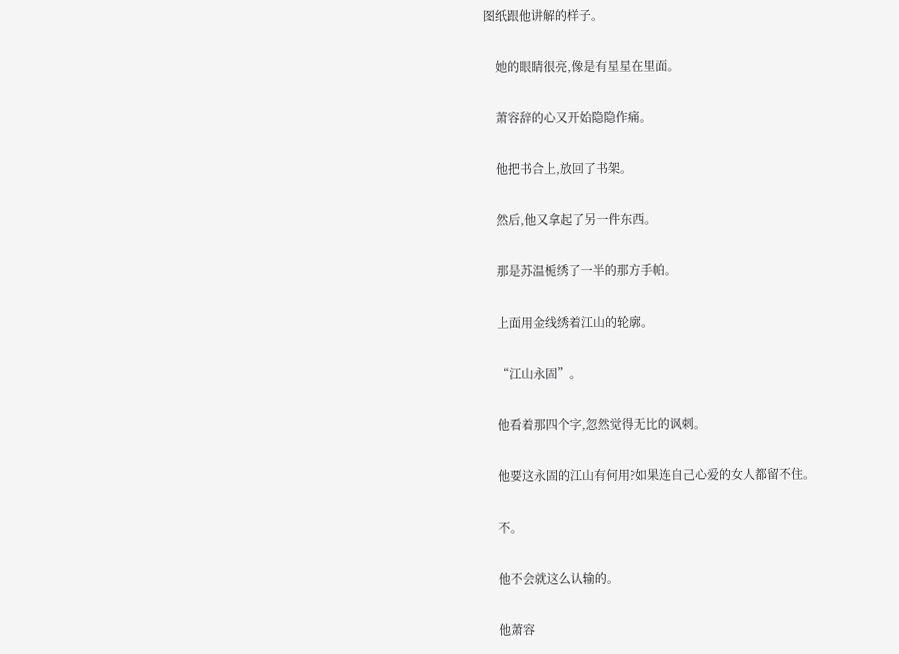图纸跟他讲解的样子。

    她的眼睛很亮,像是有星星在里面。

    萧容辞的心又开始隐隐作痛。

    他把书合上,放回了书架。

    然后,他又拿起了另一件东西。

    那是苏温栀绣了一半的那方手帕。

    上面用金线绣着江山的轮廓。

    “江山永固”。

    他看着那四个字,忽然觉得无比的讽刺。

    他要这永固的江山有何用?如果连自己心爱的女人都留不住。

    不。

    他不会就这么认输的。

    他萧容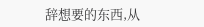辞想要的东西,从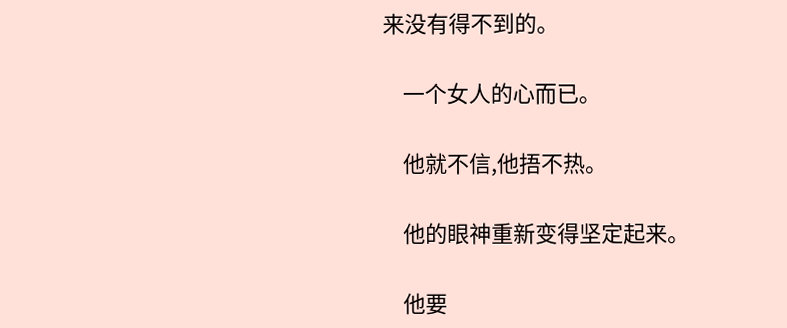来没有得不到的。

    一个女人的心而已。

    他就不信,他捂不热。

    他的眼神重新变得坚定起来。

    他要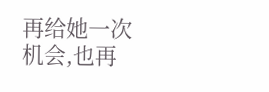再给她一次机会,也再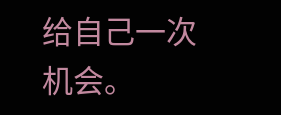给自己一次机会。